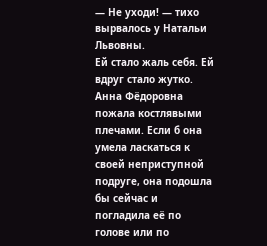— Не уходи! — тихо вырвалось у Натальи Львовны.
Ей стало жаль себя. Ей вдруг стало жутко.
Анна Фёдоровна пожала костлявыми плечами. Если б она умела ласкаться к своей неприступной подруге, она подошла бы сейчас и погладила её по голове или по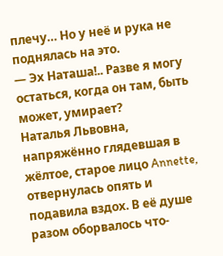плечу… Но у неё и рука не поднялась на это.
— Эх Наташа!.. Разве я могу остаться, когда он там, быть может, умирает?
Наталья Львовна, напряжённо глядевшая в жёлтое, старое лицо Annette, отвернулась опять и подавила вздох. В её душе разом оборвалось что-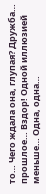то… Чего ждала она, глупая? Дружба… прошлое… Вздор! Одной иллюзией меньше… Одна, одна…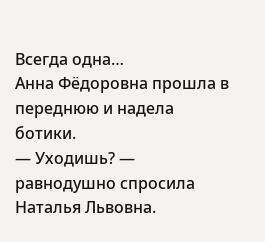Всегда одна…
Анна Фёдоровна прошла в переднюю и надела ботики.
— Уходишь? — равнодушно спросила Наталья Львовна.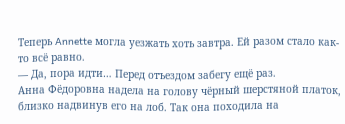Теперь Annette могла уезжать хоть завтра. Ей разом стало как-то всё равно.
— Да, пора идти… Перед отъездом забегу ещё раз.
Анна Фёдоровна надела на голову чёрный шерстяной платок, близко надвинув его на лоб. Так она походила на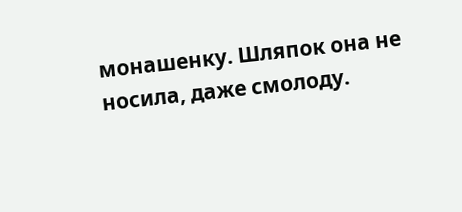монашенку. Шляпок она не носила, даже смолоду.